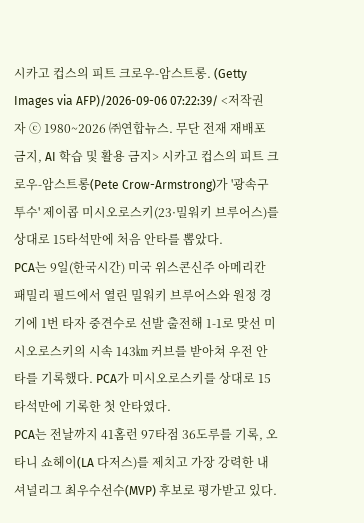시카고 컵스의 피트 크로우-암스트롱. (Getty Images via AFP)/2026-09-06 07:22:39/ <저작권자 ⓒ 1980~2026 ㈜연합뉴스. 무단 전재 재배포 금지, AI 학습 및 활용 금지> 시카고 컵스의 피트 크로우-암스트롱(Pete Crow-Armstrong)가 '광속구 투수' 제이콥 미시오로스키(23·밀워키 브루어스)를 상대로 15타석만에 처음 안타를 뽑았다.
PCA는 9일(한국시간) 미국 위스콘신주 아메리칸 패밀리 필드에서 열린 밀워키 브루어스와 원정 경기에 1번 타자 중견수로 선발 출전해 1-1로 맞선 미시오로스키의 시속 143㎞ 커브를 받아쳐 우전 안타를 기록했다. PCA가 미시오로스키를 상대로 15타석만에 기록한 첫 안타였다.
PCA는 전날까지 41홈런 97타점 36도루를 기록, 오타니 쇼헤이(LA 다저스)를 제치고 가장 강력한 내셔널리그 최우수선수(MVP) 후보로 평가받고 있다.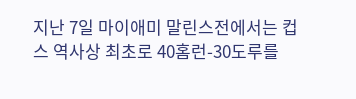지난 7일 마이애미 말린스전에서는 컵스 역사상 최초로 40홈런-30도루를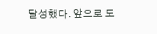달성했다. 앞으로 도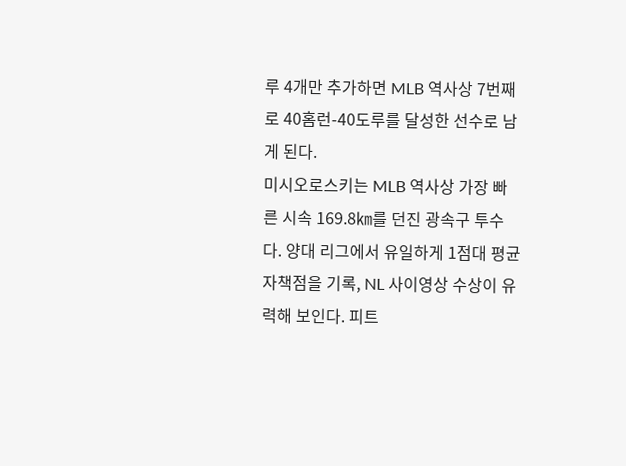루 4개만 추가하면 MLB 역사상 7번째로 40홈런-40도루를 달성한 선수로 남게 된다.
미시오로스키는 MLB 역사상 가장 빠른 시속 169.8㎞를 던진 광속구 투수다. 양대 리그에서 유일하게 1점대 평균자책점을 기록, NL 사이영상 수상이 유력해 보인다. 피트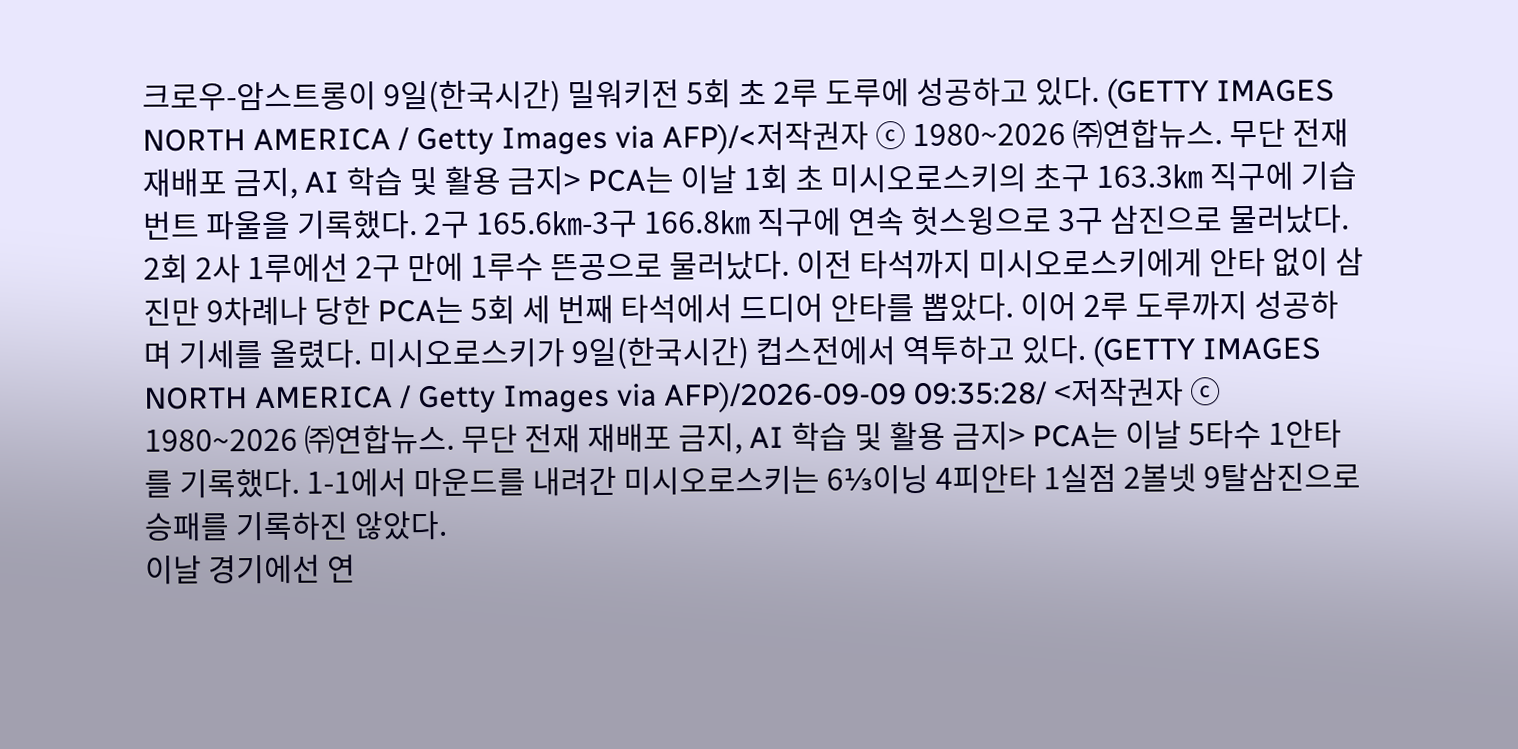크로우-암스트롱이 9일(한국시간) 밀워키전 5회 초 2루 도루에 성공하고 있다. (GETTY IMAGES NORTH AMERICA / Getty Images via AFP)/<저작권자 ⓒ 1980~2026 ㈜연합뉴스. 무단 전재 재배포 금지, AI 학습 및 활용 금지> PCA는 이날 1회 초 미시오로스키의 초구 163.3㎞ 직구에 기습번트 파울을 기록했다. 2구 165.6㎞-3구 166.8㎞ 직구에 연속 헛스윙으로 3구 삼진으로 물러났다. 2회 2사 1루에선 2구 만에 1루수 뜬공으로 물러났다. 이전 타석까지 미시오로스키에게 안타 없이 삼진만 9차례나 당한 PCA는 5회 세 번째 타석에서 드디어 안타를 뽑았다. 이어 2루 도루까지 성공하며 기세를 올렸다. 미시오로스키가 9일(한국시간) 컵스전에서 역투하고 있다. (GETTY IMAGES NORTH AMERICA / Getty Images via AFP)/2026-09-09 09:35:28/ <저작권자 ⓒ 1980~2026 ㈜연합뉴스. 무단 전재 재배포 금지, AI 학습 및 활용 금지> PCA는 이날 5타수 1안타를 기록했다. 1-1에서 마운드를 내려간 미시오로스키는 6⅓이닝 4피안타 1실점 2볼넷 9탈삼진으로 승패를 기록하진 않았다.
이날 경기에선 연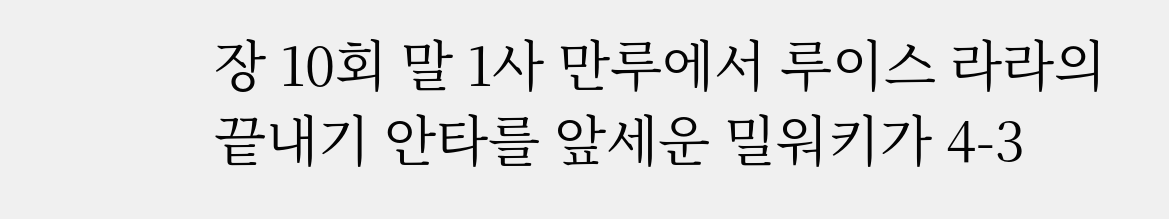장 10회 말 1사 만루에서 루이스 라라의 끝내기 안타를 앞세운 밀워키가 4-3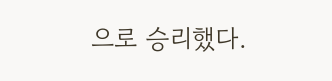으로 승리했다.